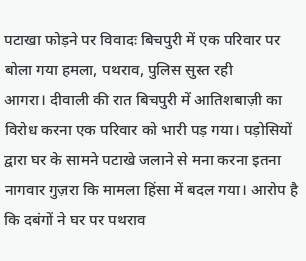पटाखा फोड़ने पर विवादः बिचपुरी में एक परिवार पर बोला गया हमला, पथराव, पुलिस सुस्त रही
आगरा। दीवाली की रात बिचपुरी में आतिशबाज़ी का विरोध करना एक परिवार को भारी पड़ गया। पड़ोसियों द्वारा घर के सामने पटाखे जलाने से मना करना इतना नागवार गुज़रा कि मामला हिंसा में बदल गया। आरोप है कि दबंगों ने घर पर पथराव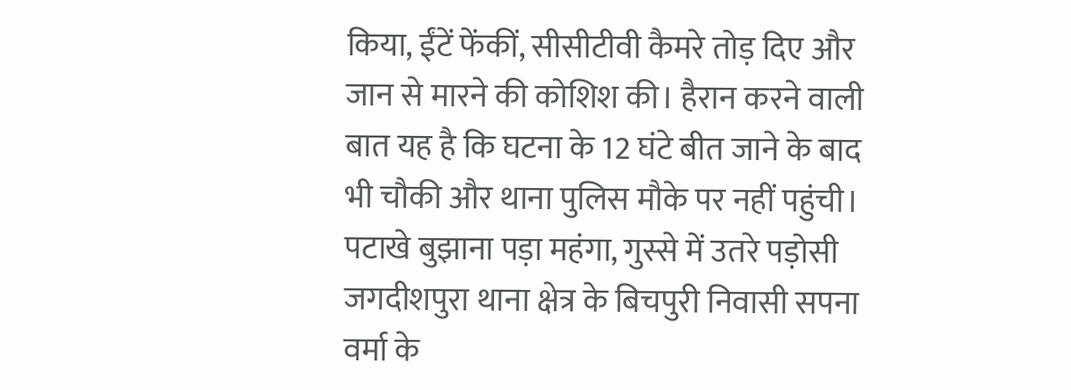किया, ईंटें फेंकीं, सीसीटीवी कैमरे तोड़ दिए और जान से मारने की कोशिश की। हैरान करने वाली बात यह है कि घटना के 12 घंटे बीत जाने के बाद भी चौकी और थाना पुलिस मौके पर नहीं पहुंची।
पटाखे बुझाना पड़ा महंगा, गुस्से में उतरे पड़ोसी
जगदीशपुरा थाना क्षेत्र के बिचपुरी निवासी सपना वर्मा के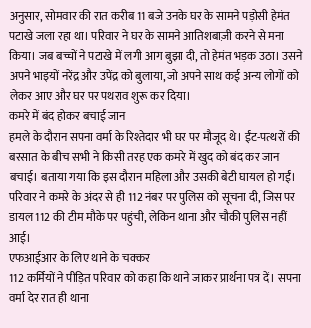अनुसार, सोमवार की रात करीब 11 बजे उनके घर के सामने पड़ोसी हेमंत पटाखे जला रहा था। परिवार ने घर के सामने आतिशबाज़ी करने से मना किया। जब बच्चों ने पटाखे में लगी आग बुझा दी, तो हेमंत भड़क उठा। उसने अपने भाइयों नरेंद्र और उपेंद्र को बुलाया, जो अपने साथ कई अन्य लोगों को लेकर आए और घर पर पथराव शुरू कर दिया।
कमरे में बंद होकर बचाई जान
हमले के दौरान सपना वर्मा के रिश्तेदार भी घर पर मौजूद थे। ईंट-पत्थरों की बरसात के बीच सभी ने किसी तरह एक कमरे में खुद को बंद कर जान बचाई। बताया गया कि इस दौरान महिला और उसकी बेटी घायल हो गईं। परिवार ने कमरे के अंदर से ही 112 नंबर पर पुलिस को सूचना दी, जिस पर डायल 112 की टीम मौके पर पहुंची, लेकिन थाना और चौकी पुलिस नहीं आई।
एफआईआर के लिए थाने के चक्कर
112 कर्मियों ने पीड़ित परिवार को कहा कि थाने जाकर प्रार्थना पत्र दें। सपना वर्मा देर रात ही थाना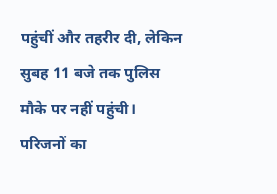पहुंचीं और तहरीर दी, लेकिन सुबह 11 बजे तक पुलिस मौके पर नहीं पहुंची। परिजनों का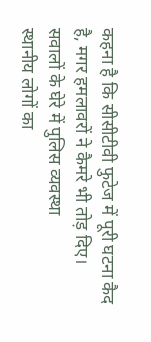कहना है कि सीसीटीवी फुटेज में पूरी घटना कैद है, मगर हमलावरों ने कैमरे भी तोड़ दिए।
सवालों के घेरे में पुलिस व्यवस्था
स्थानीय लोगों का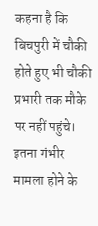कहना है कि बिचपुरी में चौकी होते हुए भी चौकी प्रभारी तक मौके पर नहीं पहुंचे। इतना गंभीर मामला होने के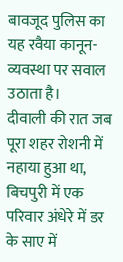बावजूद पुलिस का यह रवैया कानून-व्यवस्था पर सवाल उठाता है।
दीवाली की रात जब पूरा शहर रोशनी में नहाया हुआ था, बिचपुरी में एक परिवार अंधेरे में डर के साए में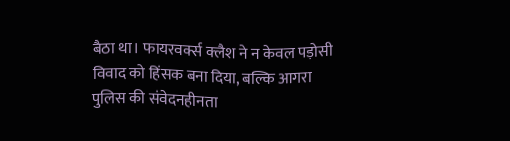बैठा था। फायरवर्क्स क्लैश ने न केवल पड़ोसी विवाद को हिंसक बना दिया, बल्कि आगरा पुलिस की संवेदनहीनता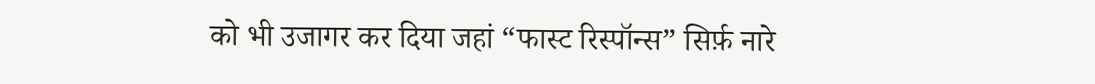को भी उजागर कर दिया जहां “फास्ट रिस्पॉन्स” सिर्फ़ नारे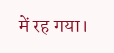में रह गया।